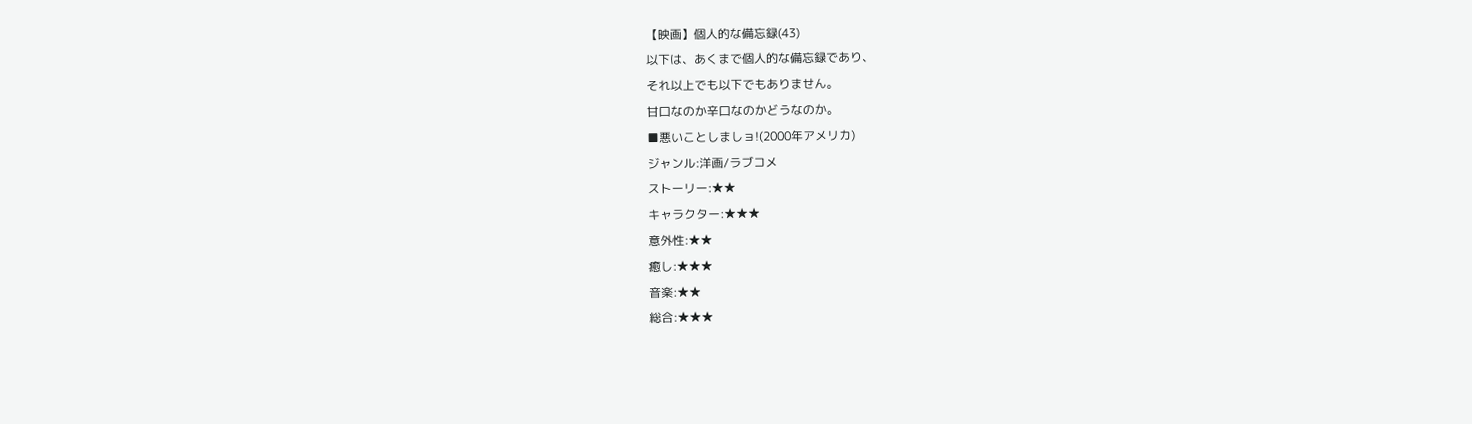【映画】個人的な備忘録(43)
以下は、あくまで個人的な備忘録であり、
それ以上でも以下でもありません。
甘口なのか辛口なのかどうなのか。
■悪いことしましョ!(2000年アメリカ)
ジャンル:洋画/ラブコメ
ストーリー:★★
キャラクター:★★★
意外性:★★
癒し:★★★
音楽:★★
総合:★★★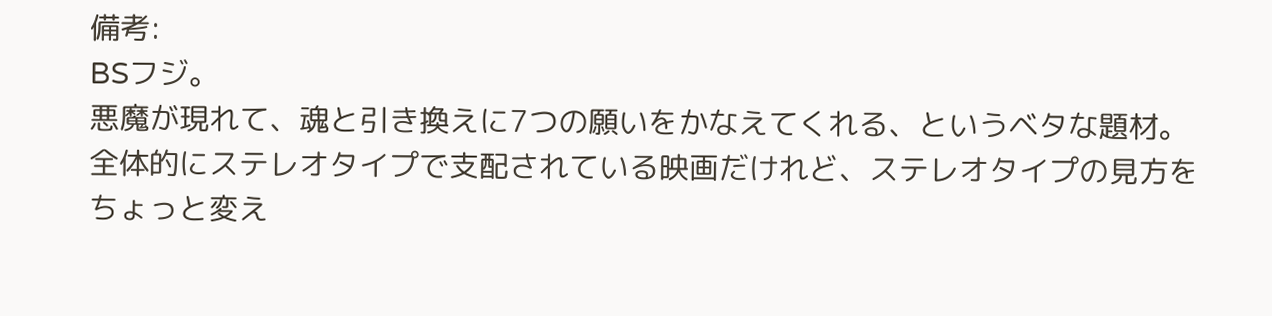備考:
BSフジ。
悪魔が現れて、魂と引き換えに7つの願いをかなえてくれる、というベタな題材。
全体的にステレオタイプで支配されている映画だけれど、ステレオタイプの見方をちょっと変え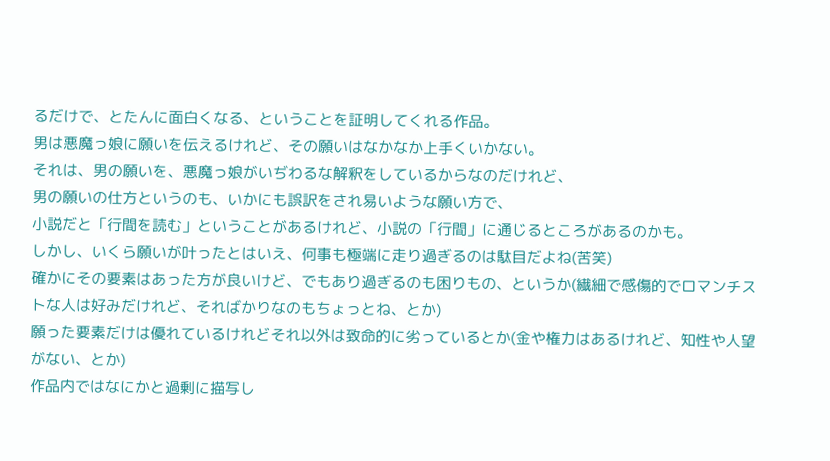るだけで、とたんに面白くなる、ということを証明してくれる作品。
男は悪魔っ娘に願いを伝えるけれど、その願いはなかなか上手くいかない。
それは、男の願いを、悪魔っ娘がいぢわるな解釈をしているからなのだけれど、
男の願いの仕方というのも、いかにも誤訳をされ易いような願い方で、
小説だと「行間を読む」ということがあるけれど、小説の「行間」に通じるところがあるのかも。
しかし、いくら願いが叶ったとはいえ、何事も極端に走り過ぎるのは駄目だよね(苦笑)
確かにその要素はあった方が良いけど、でもあり過ぎるのも困りもの、というか(繊細で感傷的でロマンチストな人は好みだけれど、そればかりなのもちょっとね、とか)
願った要素だけは優れているけれどそれ以外は致命的に劣っているとか(金や権力はあるけれど、知性や人望がない、とか)
作品内ではなにかと過剰に描写し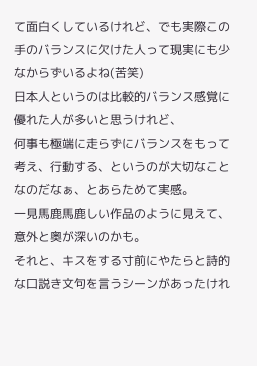て面白くしているけれど、でも実際この手のバランスに欠けた人って現実にも少なからずいるよね(苦笑)
日本人というのは比較的バランス感覚に優れた人が多いと思うけれど、
何事も極端に走らずにバランスをもって考え、行動する、というのが大切なことなのだなぁ、とあらためて実感。
一見馬鹿馬鹿しい作品のように見えて、意外と奥が深いのかも。
それと、キスをする寸前にやたらと詩的な口説き文句を言うシーンがあったけれ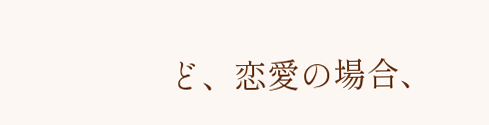ど、恋愛の場合、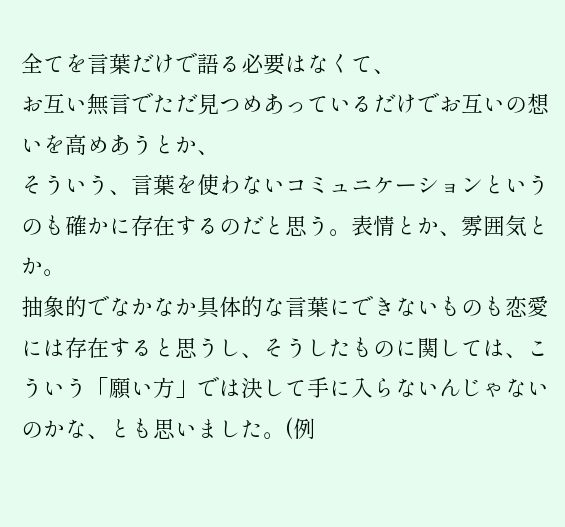全てを言葉だけで語る必要はなくて、
お互い無言でただ見つめあっているだけでお互いの想いを高めあうとか、
そういう、言葉を使わないコミュニケーションというのも確かに存在するのだと思う。表情とか、雰囲気とか。
抽象的でなかなか具体的な言葉にできないものも恋愛には存在すると思うし、そうしたものに関しては、こういう「願い方」では決して手に入らないんじゃないのかな、とも思いました。(例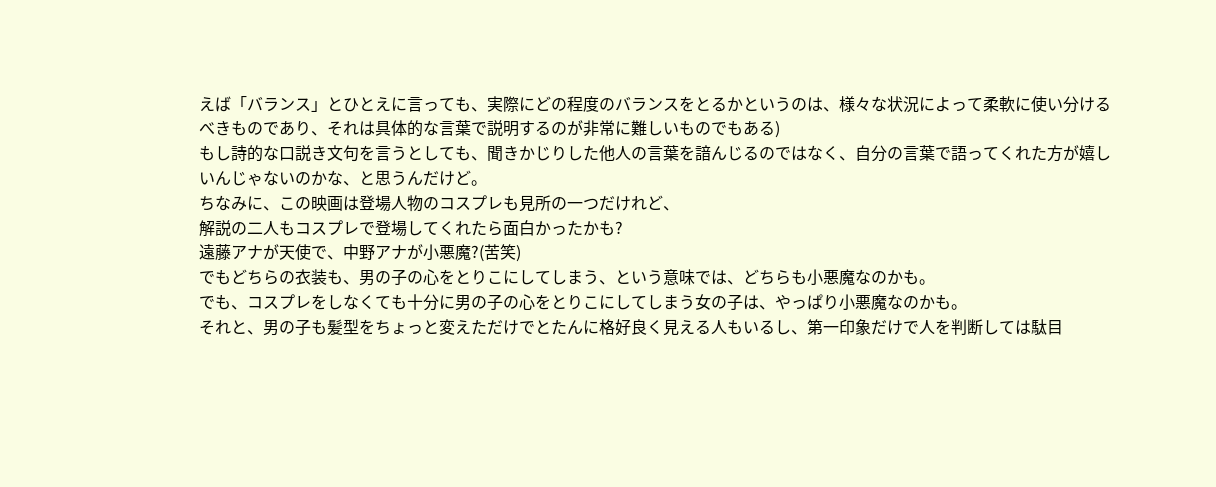えば「バランス」とひとえに言っても、実際にどの程度のバランスをとるかというのは、様々な状況によって柔軟に使い分けるべきものであり、それは具体的な言葉で説明するのが非常に難しいものでもある)
もし詩的な口説き文句を言うとしても、聞きかじりした他人の言葉を諳んじるのではなく、自分の言葉で語ってくれた方が嬉しいんじゃないのかな、と思うんだけど。
ちなみに、この映画は登場人物のコスプレも見所の一つだけれど、
解説の二人もコスプレで登場してくれたら面白かったかも?
遠藤アナが天使で、中野アナが小悪魔?(苦笑)
でもどちらの衣装も、男の子の心をとりこにしてしまう、という意味では、どちらも小悪魔なのかも。
でも、コスプレをしなくても十分に男の子の心をとりこにしてしまう女の子は、やっぱり小悪魔なのかも。
それと、男の子も髪型をちょっと変えただけでとたんに格好良く見える人もいるし、第一印象だけで人を判断しては駄目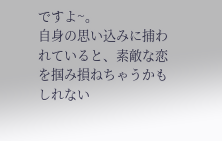ですよ~。
自身の思い込みに捕われていると、素敵な恋を掴み損ねちゃうかもしれない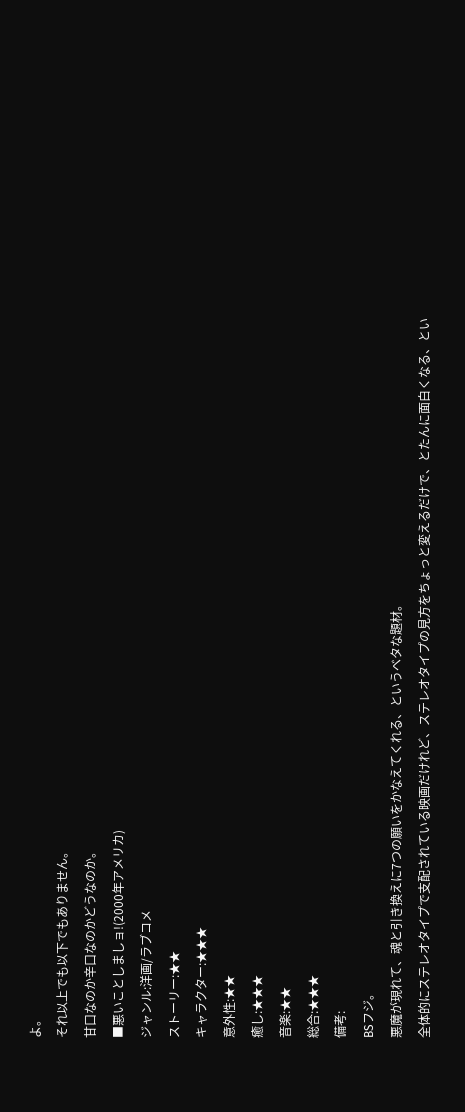よ。
それ以上でも以下でもありません。
甘口なのか辛口なのかどうなのか。
■悪いことしましョ!(2000年アメリカ)
ジャンル:洋画/ラブコメ
ストーリー:★★
キャラクター:★★★
意外性:★★
癒し:★★★
音楽:★★
総合:★★★
備考:
BSフジ。
悪魔が現れて、魂と引き換えに7つの願いをかなえてくれる、というベタな題材。
全体的にステレオタイプで支配されている映画だけれど、ステレオタイプの見方をちょっと変えるだけで、とたんに面白くなる、とい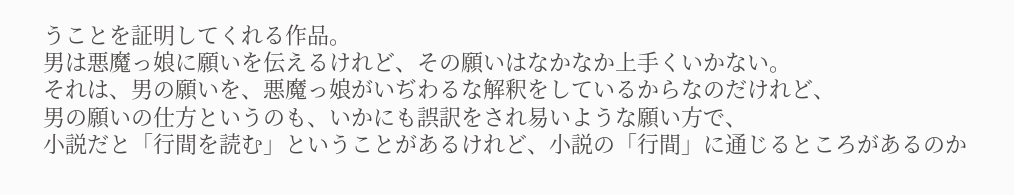うことを証明してくれる作品。
男は悪魔っ娘に願いを伝えるけれど、その願いはなかなか上手くいかない。
それは、男の願いを、悪魔っ娘がいぢわるな解釈をしているからなのだけれど、
男の願いの仕方というのも、いかにも誤訳をされ易いような願い方で、
小説だと「行間を読む」ということがあるけれど、小説の「行間」に通じるところがあるのか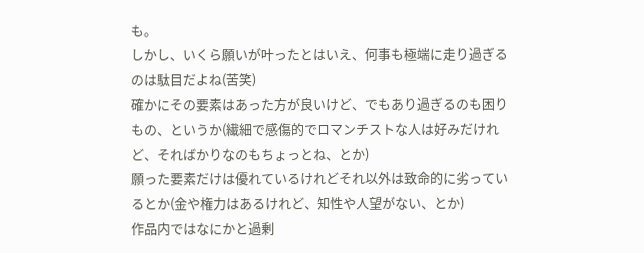も。
しかし、いくら願いが叶ったとはいえ、何事も極端に走り過ぎるのは駄目だよね(苦笑)
確かにその要素はあった方が良いけど、でもあり過ぎるのも困りもの、というか(繊細で感傷的でロマンチストな人は好みだけれど、そればかりなのもちょっとね、とか)
願った要素だけは優れているけれどそれ以外は致命的に劣っているとか(金や権力はあるけれど、知性や人望がない、とか)
作品内ではなにかと過剰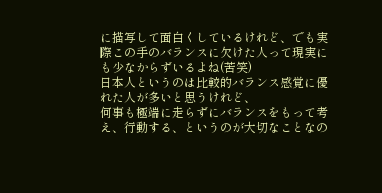に描写して面白くしているけれど、でも実際この手のバランスに欠けた人って現実にも少なからずいるよね(苦笑)
日本人というのは比較的バランス感覚に優れた人が多いと思うけれど、
何事も極端に走らずにバランスをもって考え、行動する、というのが大切なことなの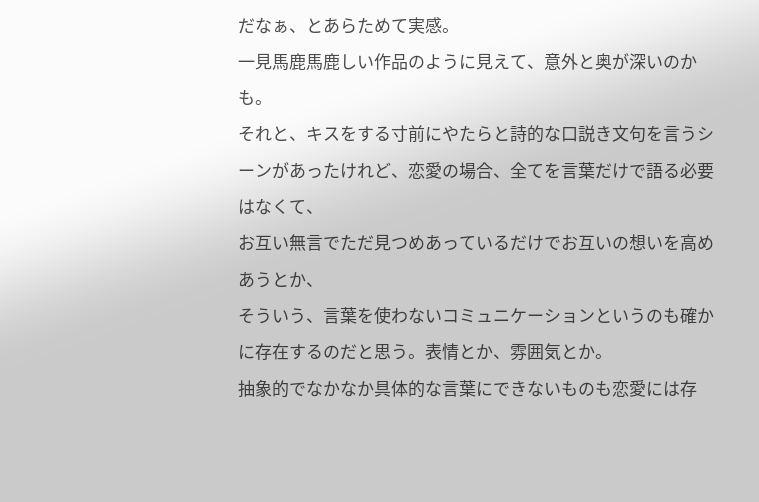だなぁ、とあらためて実感。
一見馬鹿馬鹿しい作品のように見えて、意外と奥が深いのかも。
それと、キスをする寸前にやたらと詩的な口説き文句を言うシーンがあったけれど、恋愛の場合、全てを言葉だけで語る必要はなくて、
お互い無言でただ見つめあっているだけでお互いの想いを高めあうとか、
そういう、言葉を使わないコミュニケーションというのも確かに存在するのだと思う。表情とか、雰囲気とか。
抽象的でなかなか具体的な言葉にできないものも恋愛には存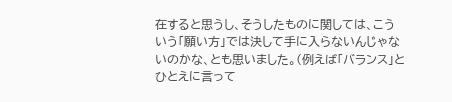在すると思うし、そうしたものに関しては、こういう「願い方」では決して手に入らないんじゃないのかな、とも思いました。(例えば「バランス」とひとえに言って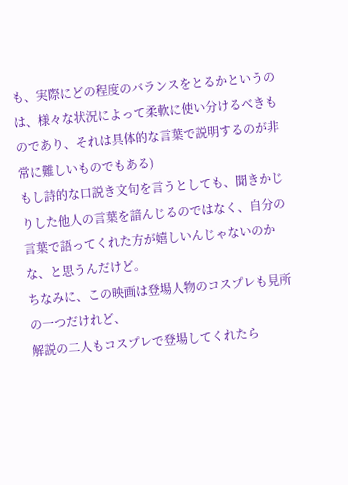も、実際にどの程度のバランスをとるかというのは、様々な状況によって柔軟に使い分けるべきものであり、それは具体的な言葉で説明するのが非常に難しいものでもある)
もし詩的な口説き文句を言うとしても、聞きかじりした他人の言葉を諳んじるのではなく、自分の言葉で語ってくれた方が嬉しいんじゃないのかな、と思うんだけど。
ちなみに、この映画は登場人物のコスプレも見所の一つだけれど、
解説の二人もコスプレで登場してくれたら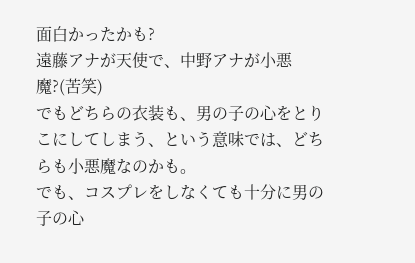面白かったかも?
遠藤アナが天使で、中野アナが小悪魔?(苦笑)
でもどちらの衣装も、男の子の心をとりこにしてしまう、という意味では、どちらも小悪魔なのかも。
でも、コスプレをしなくても十分に男の子の心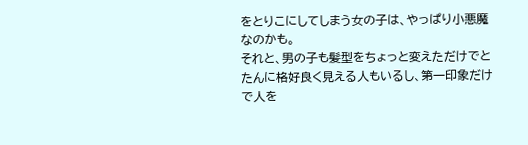をとりこにしてしまう女の子は、やっぱり小悪魔なのかも。
それと、男の子も髪型をちょっと変えただけでとたんに格好良く見える人もいるし、第一印象だけで人を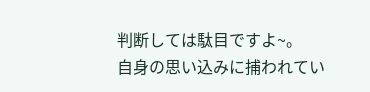判断しては駄目ですよ~。
自身の思い込みに捕われてい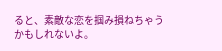ると、素敵な恋を掴み損ねちゃうかもしれないよ。